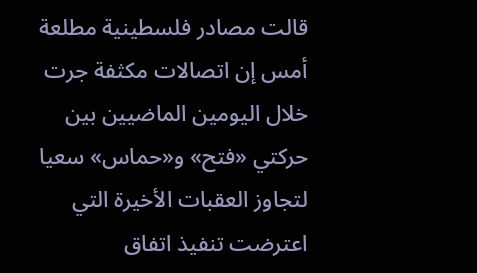قالت مصادر فلسطينية مطلعة أمس إن اتصالات مكثفة جرت خلال اليومين الماضيين بين حركتي «فتح» و«حماس» سعيا لتجاوز العقبات الأخيرة التي اعترضت تنفيذ اتفاق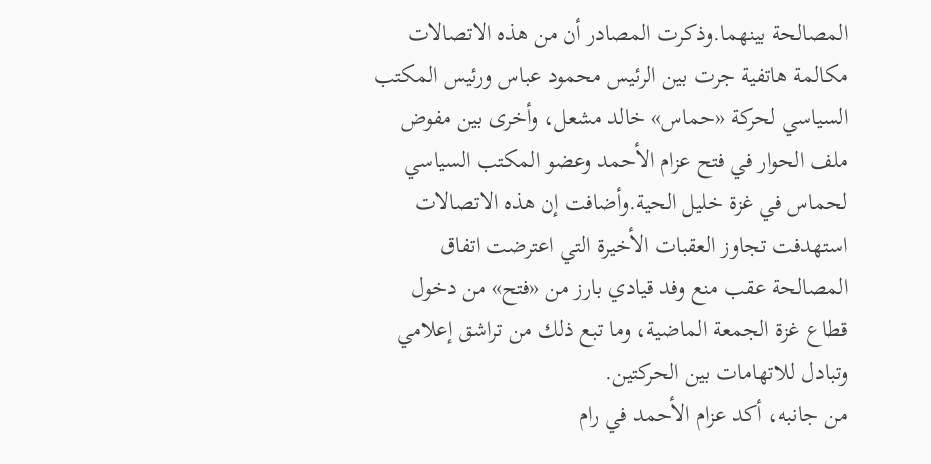المصالحة بينهما.وذكرت المصادر أن من هذه الاتصالات مكالمة هاتفية جرت بين الرئيس محمود عباس ورئيس المكتب السياسي لحركة «حماس» خالد مشعل، وأخرى بين مفوض ملف الحوار في فتح عزام الأحمد وعضو المكتب السياسي لحماس في غزة خليل الحية.وأضافت إن هذه الاتصالات استهدفت تجاوز العقبات الأخيرة التي اعترضت اتفاق المصالحة عقب منع وفد قيادي بارز من «فتح» من دخول قطاع غزة الجمعة الماضية، وما تبع ذلك من تراشق إعلامي وتبادل للاتهامات بين الحركتين.
من جانبه، أكد عزام الأحمد في رام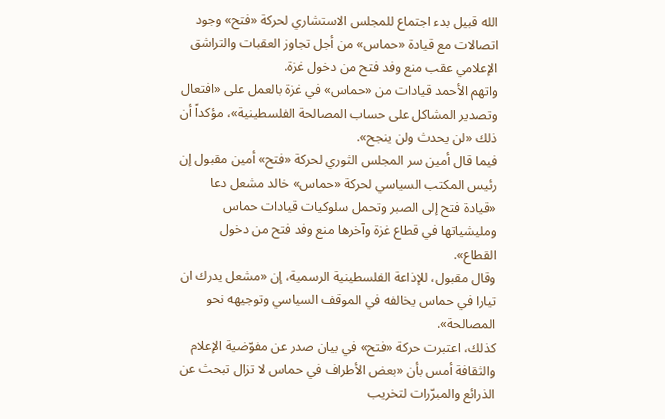الله قبيل بدء اجتماع للمجلس الاستشاري لحركة «فتح» وجود اتصالات مع قيادة «حماس» من أجل تجاوز العقبات والتراشق الإعلامي عقب منع وفد فتح من دخول غزة.
واتهم الأحمد قيادات من «حماس» في غزة بالعمل على «افتعال وتصدير المشاكل على حساب المصالحة الفلسطينية»، مؤكداً أن ذلك «لن يحدث ولن ينجح».
فيما قال أمين سر المجلس الثوري لحركة «فتح» أمين مقبول إن رئيس المكتب السياسي لحركة «حماس» خالد مشعل دعا «قيادة فتح إلى الصبر وتحمل سلوكيات قيادات حماس ومليشياتها في قطاع غزة وآخرها منع وفد فتح من دخول القطاع».
وقال مقبول، للإذاعة الفلسطينية الرسمية، إن «مشعل يدرك ان تيارا في حماس يخالفه في الموقف السياسي وتوجيهه نحو المصالحة».
كذلك، اعتبرت حركة «فتح» في بيان صدر عن مفوّضية الإعلام والثقافة أمس بأن «بعض الأطراف في حماس لا تزال تبحث عن الذرائع والمبرّرات لتخريب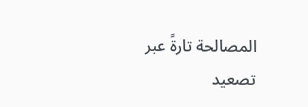المصالحة تارةً عبر تصعيد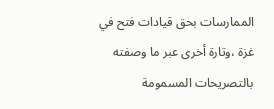الممارسات بحق قيادات فتح في غزة ،وتارة أخرى عبر ما وصفته بالتصريحات المسمومة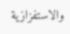والاستفزازية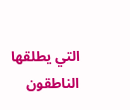التي يطلقها الناطقون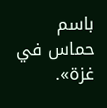باسم حماس في غزة».